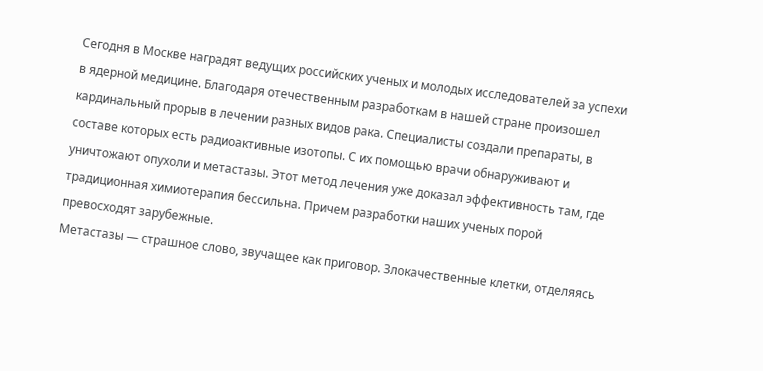Сегодня в Москве наградят ведущих российских ученых и молодых исследователей за успехи в ядерной медицине. Благодаря отечественным разработкам в нашей стране произошел кардинальный прорыв в лечении разных видов рака. Специалисты создали препараты, в составе которых есть радиоактивные изотопы. С их помощью врачи обнаруживают и уничтожают опухоли и метастазы. Этот метод лечения уже доказал эффективность там, где традиционная химиотерапия бессильна. Причем разработки наших ученых порой превосходят зарубежные.
Метастазы — страшное слово, звучащее как приговор. Злокачественные клетки, отделяясь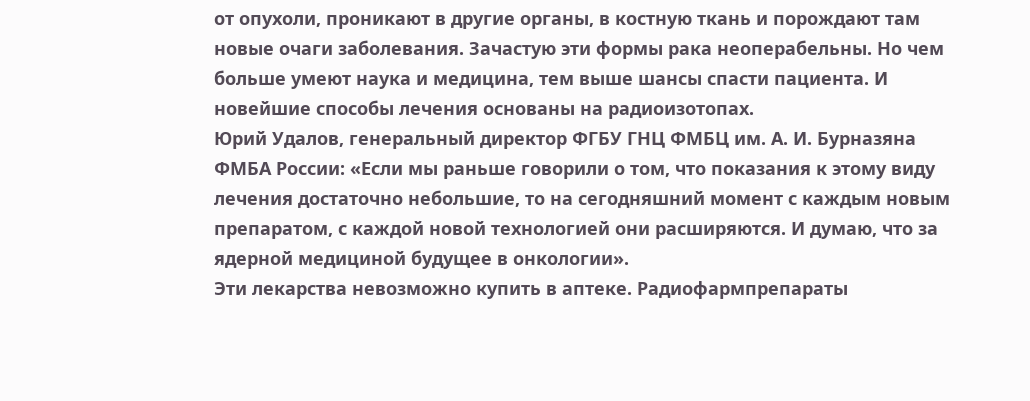от опухоли, проникают в другие органы, в костную ткань и порождают там новые очаги заболевания. Зачастую эти формы рака неоперабельны. Но чем больше умеют наука и медицина, тем выше шансы спасти пациента. И новейшие способы лечения основаны на радиоизотопах.
Юрий Удалов, генеральный директор ФГБУ ГНЦ ФМБЦ им. А. И. Бурназяна ФМБА России: «Если мы раньше говорили о том, что показания к этому виду лечения достаточно небольшие, то на сегодняшний момент с каждым новым препаратом, с каждой новой технологией они расширяются. И думаю, что за ядерной медициной будущее в онкологии».
Эти лекарства невозможно купить в аптеке. Радиофармпрепараты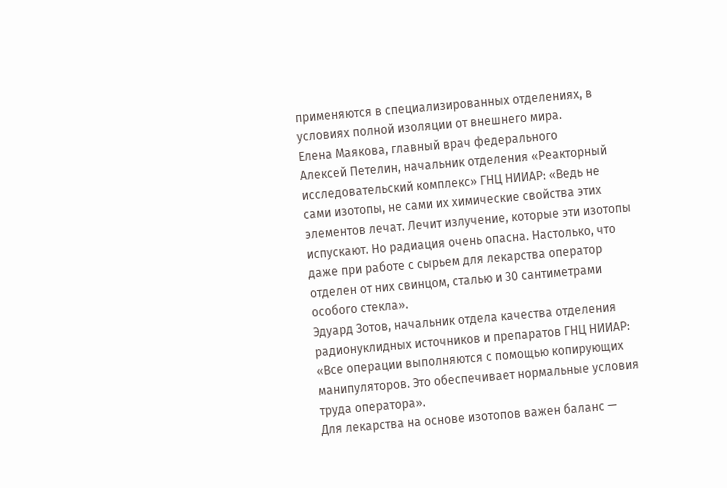применяются в специализированных отделениях, в условиях полной изоляции от внешнего мира.
Елена Маякова, главный врач федерального
Алексей Петелин, начальник отделения «Реакторный исследовательский комплекс» ГНЦ НИИАР: «Ведь не сами изотопы, не сами их химические свойства этих элементов лечат. Лечит излучение, которые эти изотопы испускают. Но радиация очень опасна. Настолько, что даже при работе с сырьем для лекарства оператор отделен от них свинцом, сталью и 30 сантиметрами особого стекла».
Эдуард Зотов, начальник отдела качества отделения радионуклидных источников и препаратов ГНЦ НИИАР: «Все операции выполняются с помощью копирующих манипуляторов. Это обеспечивает нормальные условия труда оператора».
Для лекарства на основе изотопов важен баланс —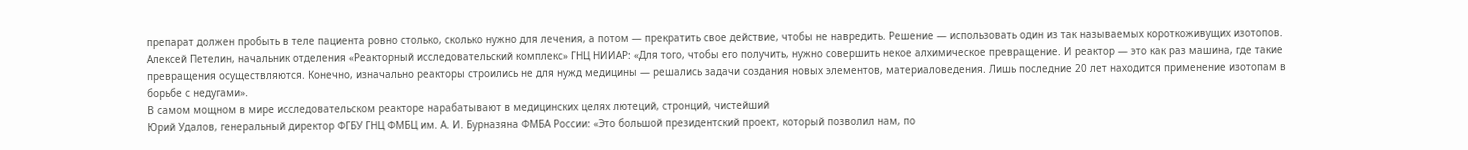препарат должен пробыть в теле пациента ровно столько, сколько нужно для лечения, а потом — прекратить свое действие, чтобы не навредить. Решение — использовать один из так называемых короткоживущих изотопов.
Алексей Петелин, начальник отделения «Реакторный исследовательский комплекс» ГНЦ НИИАР: «Для того, чтобы его получить, нужно совершить некое алхимическое превращение. И реактор — это как раз машина, где такие превращения осуществляются. Конечно, изначально реакторы строились не для нужд медицины — решались задачи создания новых элементов, материаловедения. Лишь последние 20 лет находится применение изотопам в борьбе с недугами».
В самом мощном в мире исследовательском реакторе нарабатывают в медицинских целях лютеций, стронций, чистейший
Юрий Удалов, генеральный директор ФГБУ ГНЦ ФМБЦ им. А. И. Бурназяна ФМБА России: «Это большой президентский проект, который позволил нам, по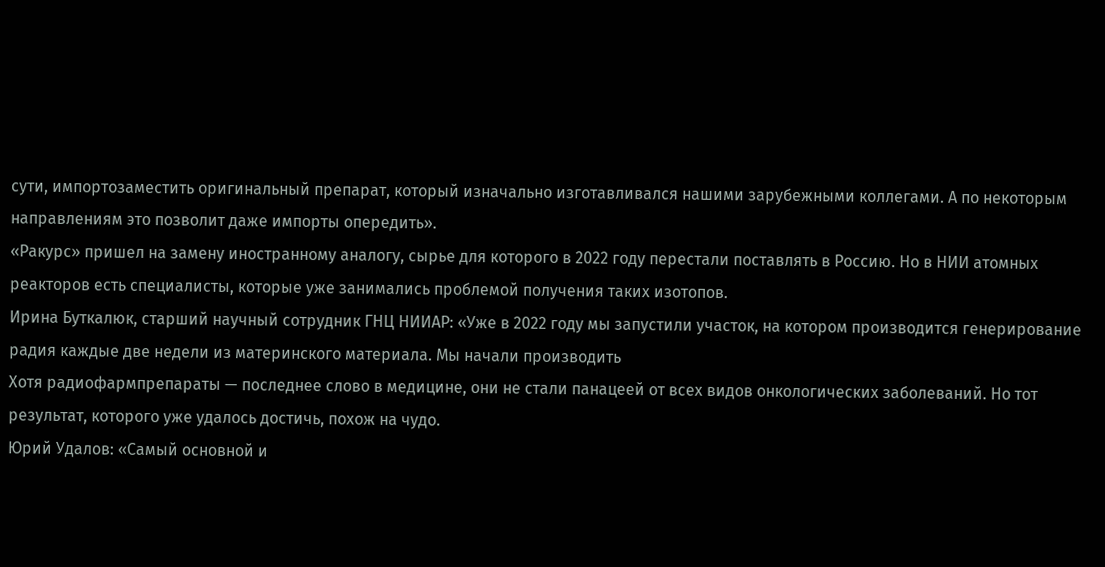сути, импортозаместить оригинальный препарат, который изначально изготавливался нашими зарубежными коллегами. А по некоторым направлениям это позволит даже импорты опередить».
«Ракурс» пришел на замену иностранному аналогу, сырье для которого в 2022 году перестали поставлять в Россию. Но в НИИ атомных реакторов есть специалисты, которые уже занимались проблемой получения таких изотопов.
Ирина Буткалюк, старший научный сотрудник ГНЦ НИИАР: «Уже в 2022 году мы запустили участок, на котором производится генерирование радия каждые две недели из материнского материала. Мы начали производить
Хотя радиофармпрепараты — последнее слово в медицине, они не стали панацеей от всех видов онкологических заболеваний. Но тот результат, которого уже удалось достичь, похож на чудо.
Юрий Удалов: «Самый основной и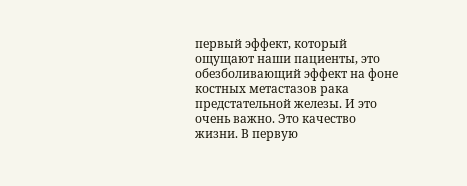первый эффект, который ощущают наши пациенты, это обезболивающий эффект на фоне костных метастазов рака предстательной железы. И это очень важно. Это качество жизни. В первую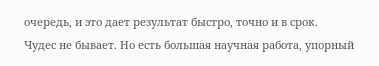очередь, и это дает результат быстро, точно и в срок.
Чудес не бывает. Но есть большая научная работа, упорный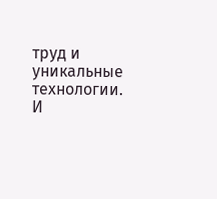труд и уникальные технологии. И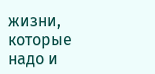жизни, которые надо и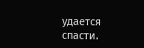удается спасти.